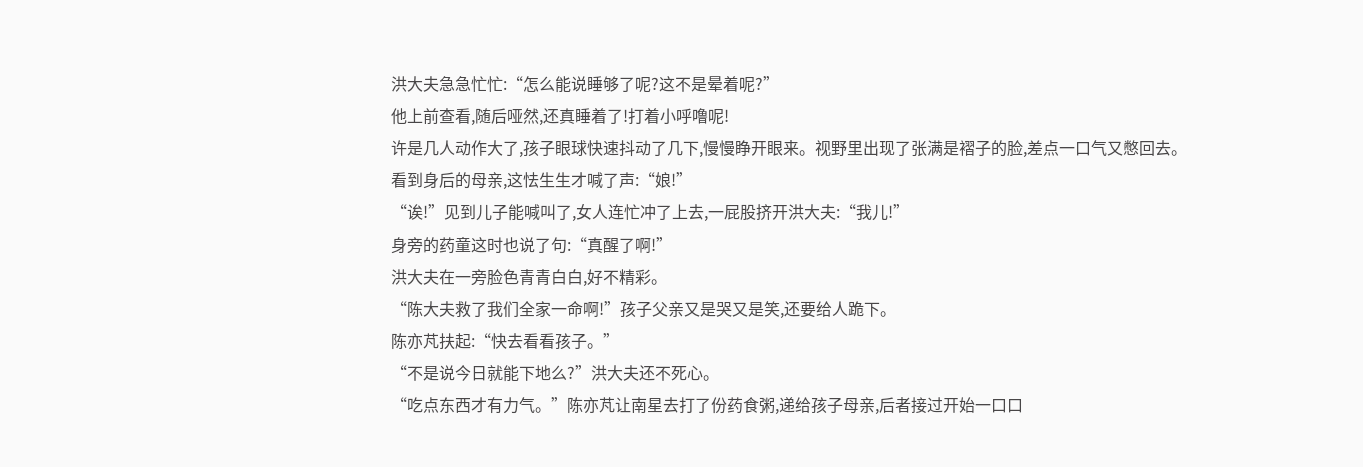洪大夫急急忙忙:“怎么能说睡够了呢?这不是晕着呢?”
他上前查看,随后哑然,还真睡着了!打着小呼噜呢!
许是几人动作大了,孩子眼球快速抖动了几下,慢慢睁开眼来。视野里出现了张满是褶子的脸,差点一口气又憋回去。
看到身后的母亲,这怯生生才喊了声:“娘!”
“诶!”见到儿子能喊叫了,女人连忙冲了上去,一屁股挤开洪大夫:“我儿!”
身旁的药童这时也说了句:“真醒了啊!”
洪大夫在一旁脸色青青白白,好不精彩。
“陈大夫救了我们全家一命啊!”孩子父亲又是哭又是笑,还要给人跪下。
陈亦芃扶起:“快去看看孩子。”
“不是说今日就能下地么?”洪大夫还不死心。
“吃点东西才有力气。”陈亦芃让南星去打了份药食粥,递给孩子母亲,后者接过开始一口口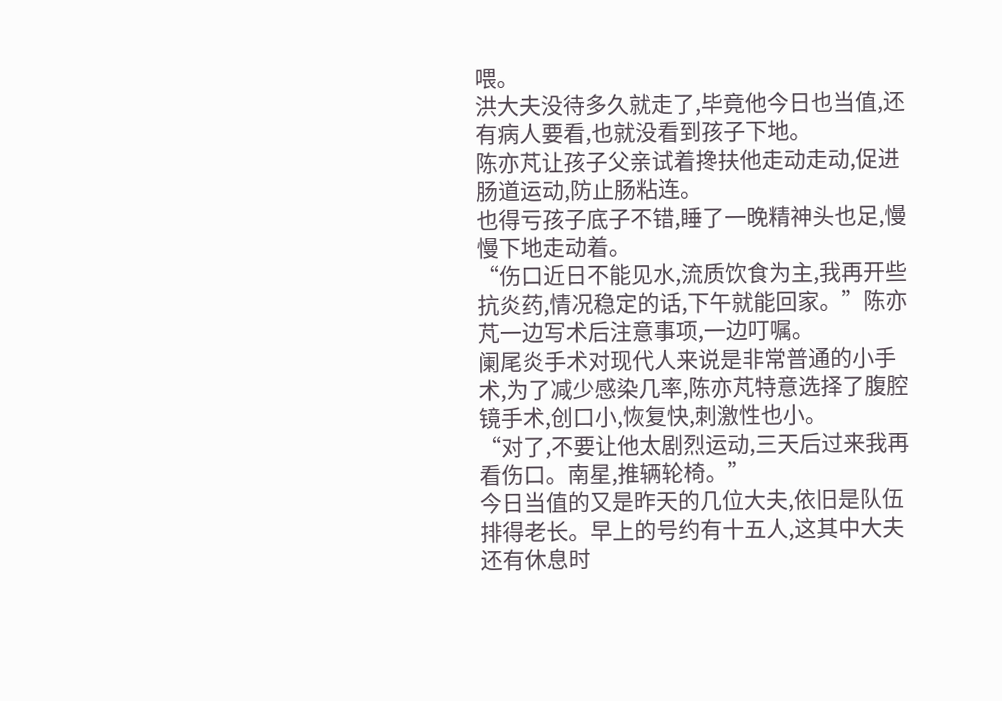喂。
洪大夫没待多久就走了,毕竟他今日也当值,还有病人要看,也就没看到孩子下地。
陈亦芃让孩子父亲试着搀扶他走动走动,促进肠道运动,防止肠粘连。
也得亏孩子底子不错,睡了一晚精神头也足,慢慢下地走动着。
“伤口近日不能见水,流质饮食为主,我再开些抗炎药,情况稳定的话,下午就能回家。”陈亦芃一边写术后注意事项,一边叮嘱。
阑尾炎手术对现代人来说是非常普通的小手术,为了减少感染几率,陈亦芃特意选择了腹腔镜手术,创口小,恢复快,刺激性也小。
“对了,不要让他太剧烈运动,三天后过来我再看伤口。南星,推辆轮椅。”
今日当值的又是昨天的几位大夫,依旧是队伍排得老长。早上的号约有十五人,这其中大夫还有休息时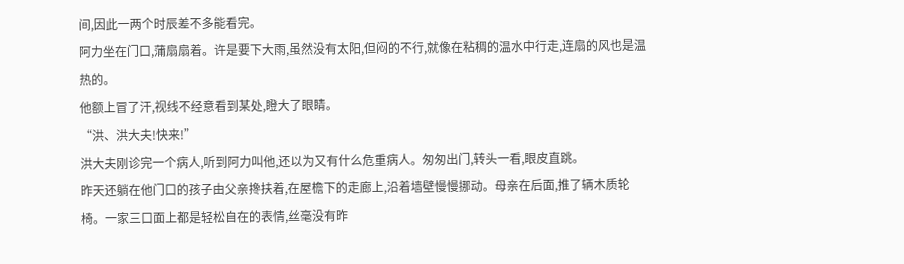间,因此一两个时辰差不多能看完。
阿力坐在门口,蒲扇扇着。许是要下大雨,虽然没有太阳,但闷的不行,就像在粘稠的温水中行走,连扇的风也是温热的。
他额上冒了汗,视线不经意看到某处,瞪大了眼睛。
“洪、洪大夫!快来!”
洪大夫刚诊完一个病人,听到阿力叫他,还以为又有什么危重病人。匆匆出门,转头一看,眼皮直跳。
昨天还躺在他门口的孩子由父亲搀扶着,在屋檐下的走廊上,沿着墙壁慢慢挪动。母亲在后面,推了辆木质轮椅。一家三口面上都是轻松自在的表情,丝毫没有昨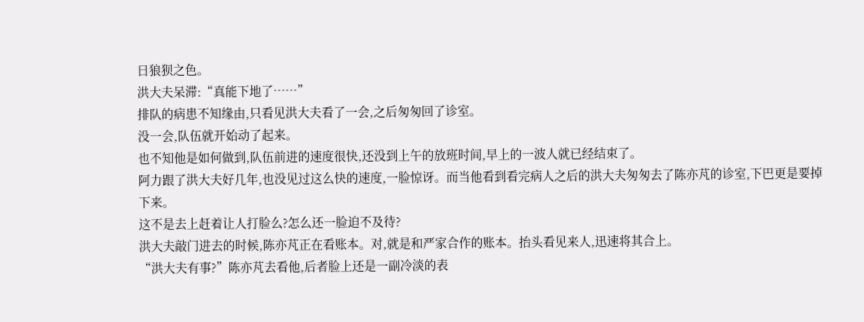日狼狈之色。
洪大夫呆滞:“真能下地了……”
排队的病患不知缘由,只看见洪大夫看了一会,之后匆匆回了诊室。
没一会,队伍就开始动了起来。
也不知他是如何做到,队伍前进的速度很快,还没到上午的放班时间,早上的一波人就已经结束了。
阿力跟了洪大夫好几年,也没见过这么快的速度,一脸惊讶。而当他看到看完病人之后的洪大夫匆匆去了陈亦芃的诊室,下巴更是要掉下来。
这不是去上赶着让人打脸么?怎么还一脸迫不及待?
洪大夫敲门进去的时候,陈亦芃正在看账本。对,就是和严家合作的账本。抬头看见来人,迅速将其合上。
“洪大夫有事?”陈亦芃去看他,后者脸上还是一副冷淡的表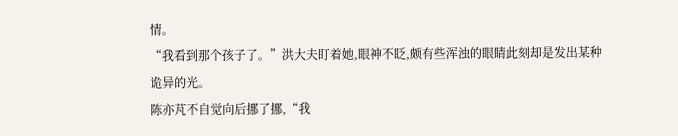情。
“我看到那个孩子了。”洪大夫盯着她,眼神不眨,颇有些浑浊的眼睛此刻却是发出某种诡异的光。
陈亦芃不自觉向后挪了挪,“我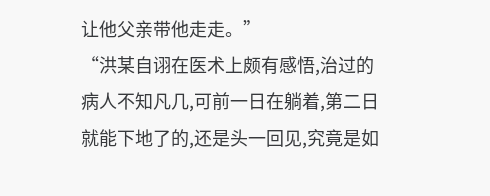让他父亲带他走走。”
“洪某自诩在医术上颇有感悟,治过的病人不知凡几,可前一日在躺着,第二日就能下地了的,还是头一回见,究竟是如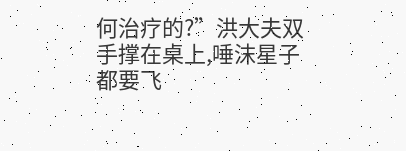何治疗的?”洪大夫双手撑在桌上,唾沫星子都要飞